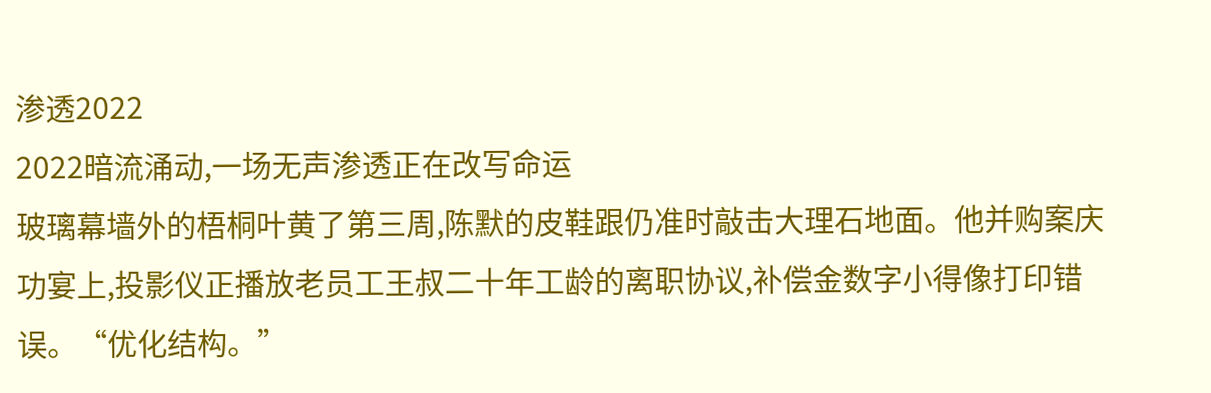渗透2022
2022暗流涌动,一场无声渗透正在改写命运
玻璃幕墙外的梧桐叶黄了第三周,陈默的皮鞋跟仍准时敲击大理石地面。他并购案庆功宴上,投影仪正播放老员工王叔二十年工龄的离职协议,补偿金数字小得像打印错误。“优化结构。”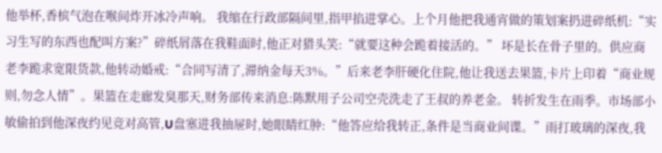他举杯,香槟气泡在喉间炸开冰冷声响。 我缩在行政部隔间里,指甲掐进掌心。上个月他把我通宵做的策划案扔进碎纸机:“实习生写的东西也配叫方案?”碎纸屑落在我鞋面时,他正对猎头笑:“就要这种会跪着接活的。” 坏是长在骨子里的。供应商老李跪求宽限货款,他转动婚戒:“合同写清了,滞纳金每天3%。”后来老李肝硬化住院,他让我送去果篮,卡片上印着“商业规则,勿念人情”。果篮在走廊发臭那天,财务部传来消息:陈默用子公司空壳洗走了王叔的养老金。 转折发生在雨季。市场部小敏偷拍到他深夜约见竞对高管,U盘塞进我抽屉时,她眼睛红肿:“他答应给我转正,条件是当商业间谍。”雨打玻璃的深夜,我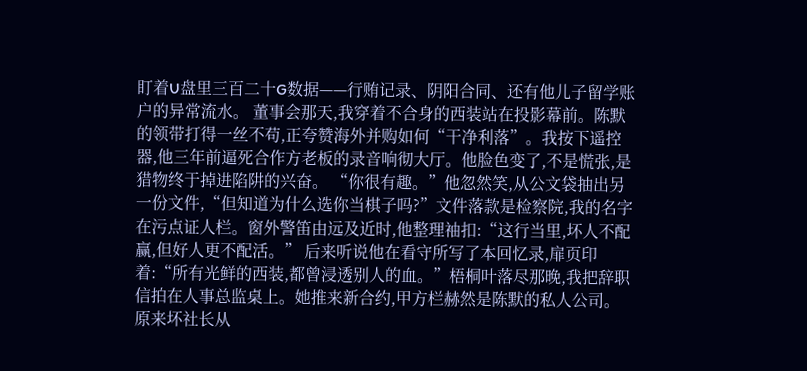盯着U盘里三百二十G数据——行贿记录、阴阳合同、还有他儿子留学账户的异常流水。 董事会那天,我穿着不合身的西装站在投影幕前。陈默的领带打得一丝不苟,正夸赞海外并购如何“干净利落”。我按下遥控器,他三年前逼死合作方老板的录音响彻大厅。他脸色变了,不是慌张,是猎物终于掉进陷阱的兴奋。 “你很有趣。”他忽然笑,从公文袋抽出另一份文件,“但知道为什么选你当棋子吗?”文件落款是检察院,我的名字在污点证人栏。窗外警笛由远及近时,他整理袖扣:“这行当里,坏人不配赢,但好人更不配活。” 后来听说他在看守所写了本回忆录,扉页印着:“所有光鲜的西装,都曾浸透别人的血。”梧桐叶落尽那晚,我把辞职信拍在人事总监桌上。她推来新合约,甲方栏赫然是陈默的私人公司。 原来坏社长从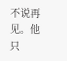不说再见。他只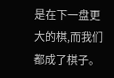是在下一盘更大的棋,而我们都成了棋子。